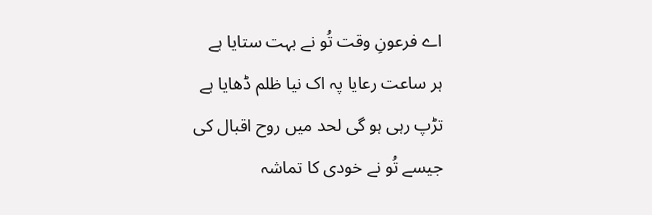اے فرعونِ وقت تُو نے بہت ستایا ہے
ہر ساعت رعایا پہ اک نیا ظلم ڈھایا ہے
تڑپ رہی ہو گی لحد میں روح اقبال کی
جیسے تُو نے خودی کا تماشہ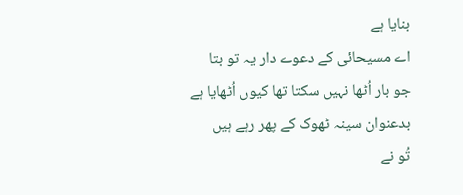بنایا ہے
اے مسیحائی کے دعوے دار یہ تو بتا
جو بار اُٹھا نہیں سکتا تھا کیوں اُٹھایا ہے
بدعنوان سینہ ٹھوک کے پھر رہے ہیں
تُو نے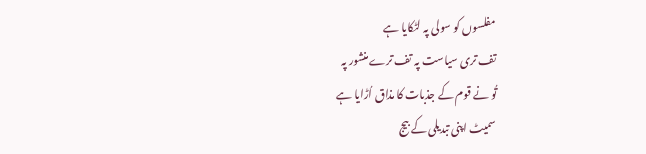مفلسوں کو سولی پہ لٹکایا ہے
تف تری سیاست پہ تف ترے منشور پہ
تُو نے قوم کے جذبات کا مذاق اُڑایا ہے
سمیٹ اپنی تبدیلی کے بیج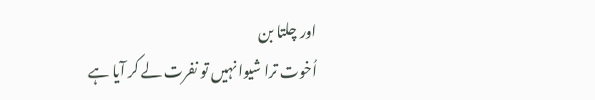اور چلتا بن
اُخوت ترا شیوا نہیں تو نفرت لے کر آیا ہے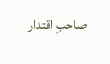صاحبِ اقتدار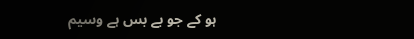ہو کے جو بے بس ہے وسیم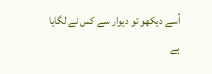اُسے دیکھو تو دیوار سے کس نے لگایا ہے